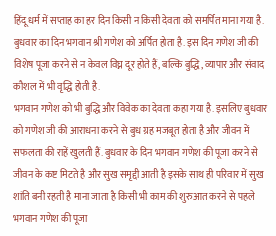हिंदू धर्म में सप्ताह का हर दिन किसी न किसी देवता को समर्पित माना गया है. बुधवार का दिन भगवान श्री गणेश को अर्पित होता है. इस दिन गणेश जी की विशेष पूजा करने से न केवल विघ्न दूर होते हैं, बल्कि बुद्धि, व्यापार और संवाद कौशल में भी वृद्धि होती है.
भगवान गणेश को भी बुद्धि और विवेक का देवता कहा गया है. इसलिए बुधवार को गणेश जी की आराधना करने से बुध ग्रह मजबूत होता है और जीवन में सफलता की राहें खुलती हैं. बुधवार के दिन भगवान गणेश की पूजा करने से जीवन के कष्ट मिटते है और सुख समृद्दी आती है इसके साथ ही परिवार में सुख शांति बनी रहती है माना जाता है किसी भी काम की शुरुआत करने से पहले भगवान गणेश की पूजा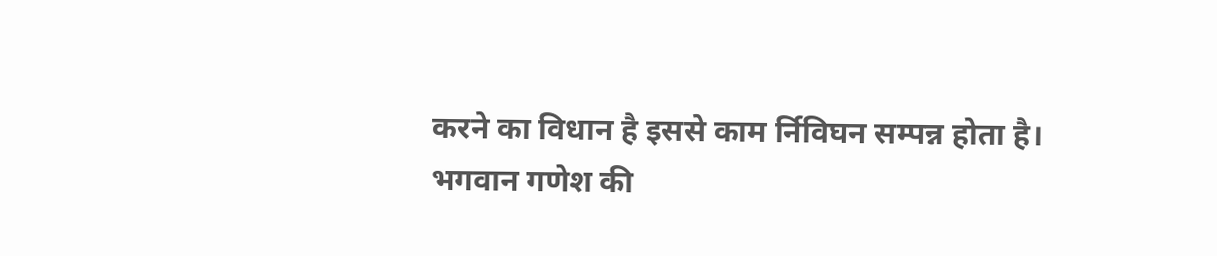करने का विधान है इससे काम र्निविघन सम्पन्न होता है।
भगवान गणेश की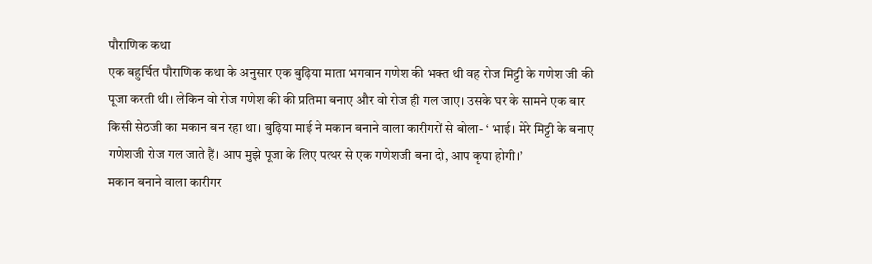पौराणिक कथा
एक बहुर्चित पौराणिक कथा के अनुसार एक बुढ़िया माता भगवान गणेश की भक्त थी वह रोज मिट्टी के गणेश जी की पूजा करती थी। लेकिन वो रोज गणेश की की प्रतिमा बनाए और वो रोज ही गल जाए। उसके घर के सामने एक बार किसी सेठजी का मकान बन रहा था। बुढ़िया माई ने मकान बनाने वाला कारीगरों से बोला- ‘ भाई। मेरे मिट्टी के बनाए गणेशजी रोज गल जाते हैं। आप मुझे पूजा के लिए पत्थर से एक गणेशजी बना दो, आप कृपा होगी।’
मकान बनाने वाला कारीगर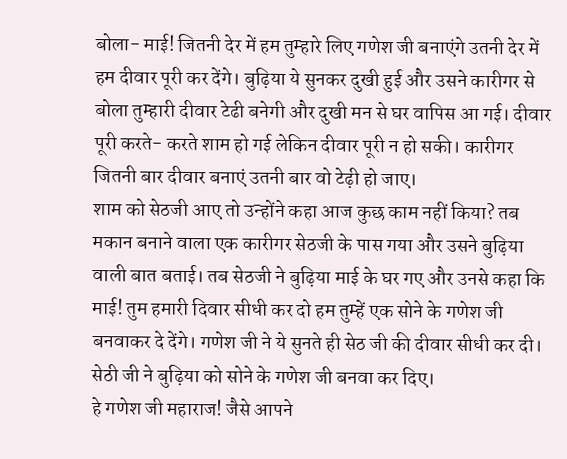बोला- माई! जितनी देर में हम तुम्हारे लिए गणेश जी बनाएंगे उतनी देर में हम दीवार पूरी कर देंगे। बुढ़िया ये सुनकर दुखी हुई और उसने कारीगर से बोला तुम्हारी दीवार टेढी बनेगी और दुखी मन से घर वापिस आ गई। दीवार पूरी करते- करते शाम हो गई लेकिन दीवार पूरी न हो सकी। कारीगर जितनी बार दीवार बनाएं उतनी बार वो टेढ़ी हो जाए।
शाम को सेठजी आए तो उन्होंने कहा आज कुछ काम नहीं किया? तब मकान बनाने वाला एक कारीगर सेठजी के पास गया और उसने बुढ़िया वाली बात बताई। तब सेठजी ने बुढ़िया माई के घर गए और उनसे कहा कि माई! तुम हमारी दिवार सीधी कर दो हम तुम्हें एक सोने के गणेश जी बनवाकर दे देंगे। गणेश जी ने ये सुनते ही सेठ जी की दीवार सीधी कर दी। सेठी जी ने बुढ़िया को सोने के गणेश जी बनवा कर दिए।
हे गणेश जी महाराज! जैसे आपने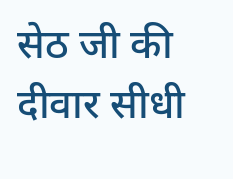सेठ जी की दीवार सीधी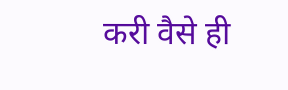करी वैसे ही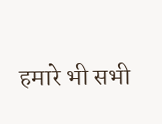हमारे भी सभी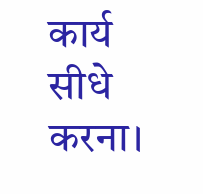कार्य सीधे करना।